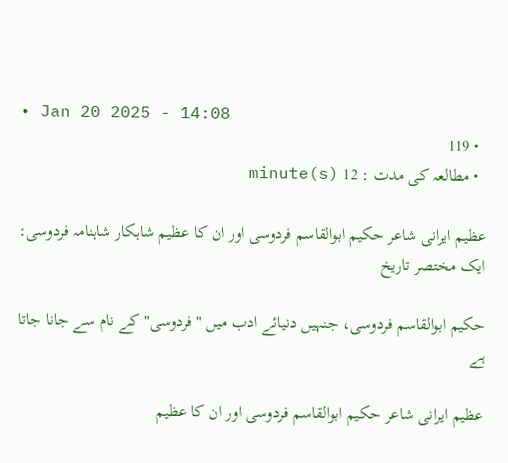• Jan 20 2025 - 14:08
  • 119
  • مطالعہ کی مدت : 12 minute(s)

عظیم ایرانی شاعر حکیم ابوالقاسم فردوسی اور ان کا عظیم شاہکار شاہنامہ فردوسی: ایک مختصر تاریخ

حکیم ابوالقاسم فردوسی، جنہیں دنیائے ادب میں "فردوسی" کے نام سے جانا جاتا ہے

عظیم ایرانی شاعر حکیم ابوالقاسم فردوسی اور ان کا عظیم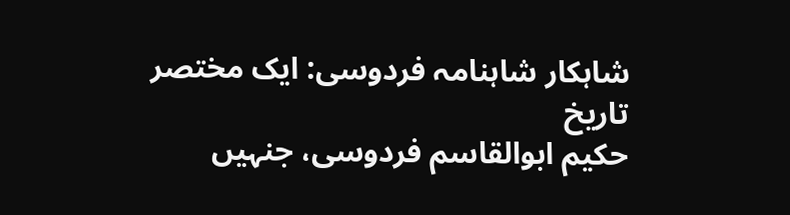شاہکار شاہنامہ فردوسی: ایک مختصر تاریخ
حکیم ابوالقاسم فردوسی، جنہیں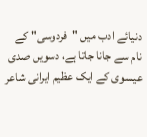دنیائے ادب میں "فردوسی" کے نام سے جانا جاتا ہے، دسویں صدی عیسوی کے ایک عظیم ایرانی شاعر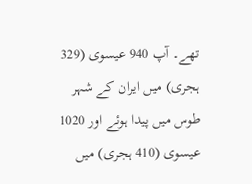تھے۔ آپ 940 عیسوی (329 ہجری) میں ایران کے شہر طوس میں پیدا ہوئے اور 1020 عیسوی (410 ہجری) میں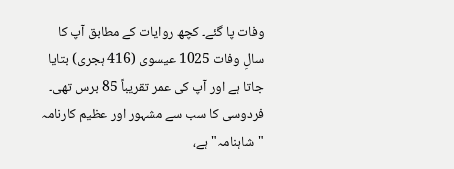وفات پا گئے۔ کچھ روایات کے مطابق آپ کا سالِ وفات 1025 عیسوی (416 ہجری) بتایا جاتا ہے اور آپ کی عمر تقریباً 85 برس تھی۔
فردوسی کا سب سے مشہور اور عظیم کارنامہ "شاہنامہ" ہے،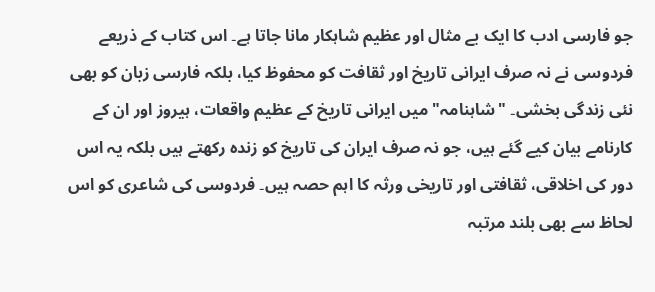جو فارسی ادب کا ایک بے مثال اور عظیم شاہکار مانا جاتا ہے۔ اس کتاب کے ذریعے فردوسی نے نہ صرف ایرانی تاریخ اور ثقافت کو محفوظ کیا، بلکہ فارسی زبان کو بھی نئی زندگی بخشی۔ "شاہنامہ" میں ایرانی تاریخ کے عظیم واقعات، ہیروز اور ان کے کارنامے بیان کیے گئے ہیں، جو نہ صرف ایران کی تاریخ کو زندہ رکھتے ہیں بلکہ یہ اس دور کی اخلاقی، ثقافتی اور تاریخی ورثہ کا اہم حصہ ہیں۔ فردوسی کی شاعری کو اس لحاظ سے بھی بلند مرتبہ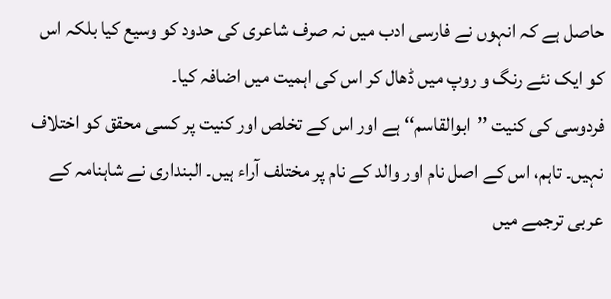حاصل ہے کہ انہوں نے فارسی ادب میں نہ صرف شاعری کی حدود کو وسیع کیا بلکہ اس کو ایک نئے رنگ و روپ میں ڈھال کر اس کی اہمیت میں اضافہ کیا۔
فردوسی کی کنیت ’’ابوالقاسم‘‘ ہے اور اس کے تخلص اور کنیت پر کسی محقق کو اختلاف نہیں۔ تاہم، اس کے اصل نام اور والد کے نام پر مختلف آراء ہیں۔ البنداری نے شاہنامہ کے عربی ترجمے میں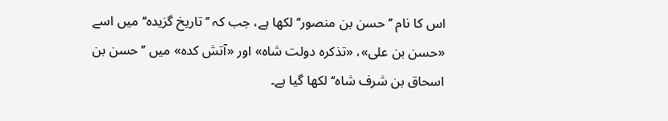اس کا نام ’’حسن بن منصور‘‘ لکھا ہے، جب کہ ’’تاریخ گزیدہ‘‘ میں اسے «حسن بن علی»، «تذکرہ دولت شاہ» اور «آتش کدہ» میں ’’حسن بن اسحاق بن شرف شاہ‘‘ لکھا گیا ہے۔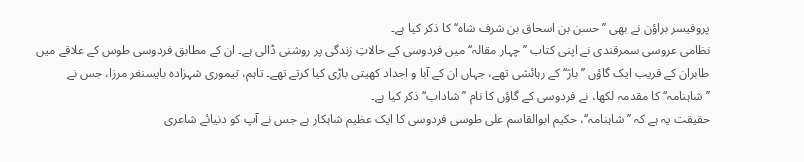پروفیسر براؤن نے بھی ’’حسن بن اسحاق بن شرف شاہ‘‘ کا ذکر کیا ہے۔
نظامی عروسی سمرقندی نے اپنی کتاب ’’چہار مقالہ‘‘ میں فردوسی کے حالاتِ زندگی پر روشنی ڈالی ہے۔ ان کے مطابق فردوسی طوس کے علاقے میں طابران کے قریب ایک گاؤں ’’باژ‘‘ کے رہائشی تھے، جہاں ان کے آبا و اجداد کھیتی باڑی کیا کرتے تھے۔ تاہم، تیموری شہزادہ بایسنغر مرزا، جس نے ’’شاہنامہ‘‘ کا مقدمہ لکھا، نے فردوسی کے گاؤں کا نام ’’شاداب‘‘ ذکر کیا ہے۔
حقیقت یہ ہے کہ ’’شاہنامہ‘‘، حکیم ابوالقاسم علی طوسی فردوسی کا ایک عظیم شاہکار ہے جس نے آپ کو دنیائے شاعری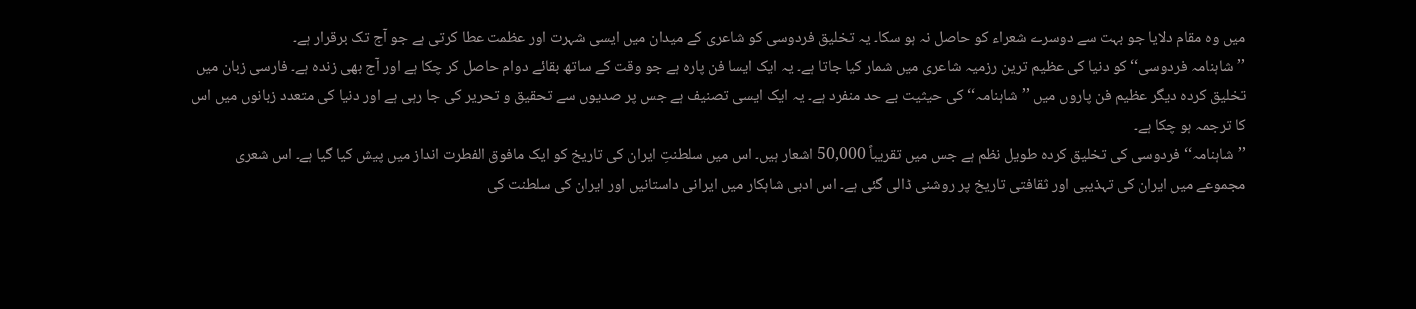میں وہ مقام دلایا جو بہت سے دوسرے شعراء کو حاصل نہ ہو سکا۔ یہ تخلیق فردوسی کو شاعری کے میدان میں ایسی شہرت اور عظمت عطا کرتی ہے جو آج تک برقرار ہے۔
’’شاہنامہ فردوسی‘‘ کو دنیا کی عظیم ترین رزمیہ شاعری میں شمار کیا جاتا ہے۔ یہ ایک ایسا فن پارہ ہے جو وقت کے ساتھ بقائے دوام حاصل کر چکا ہے اور آج بھی زندہ ہے۔ فارسی زبان میں تخلیق کردہ دیگر عظیم فن پاروں میں ’’شاہنامہ‘‘ کی حیثیت بے حد منفرد ہے۔ یہ ایک ایسی تصنیف ہے جس پر صدیوں سے تحقیق و تحریر کی جا رہی ہے اور دنیا کی متعدد زبانوں میں اس کا ترجمہ ہو چکا ہے۔
’’شاہنامہ‘‘ فردوسی کی تخلیق کردہ طویل نظم ہے جس میں تقریباً 50,000 اشعار ہیں۔ اس میں سلطنتِ ایران کی تاریخ کو ایک مافوق الفطرت انداز میں پیش کیا گیا ہے۔ اس شعری مجموعے میں ایران کی تہذیبی اور ثقافتی تاریخ پر روشنی ڈالی گئی ہے۔ اس ادبی شاہکار میں ایرانی داستانیں اور ایران کی سلطنت کی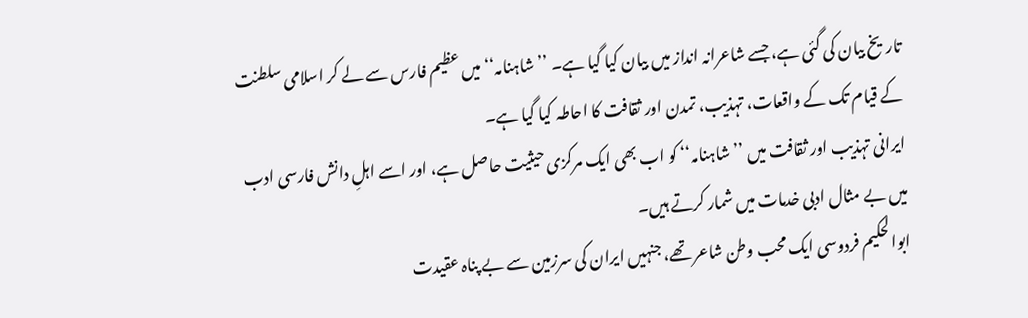تاریخ بیان کی گئی ہے، جسے شاعرانہ انداز میں بیان کیا گیا ہے۔ ’’شاہنامہ‘‘ میں عظیم فارس سے لے کر اسلامی سلطنت کے قیام تک کے واقعات، تہذیب، تمدن اور ثقافت کا احاطہ کیا گیا ہے۔
ایرانی تہذیب اور ثقافت میں ’’شاہنامہ‘‘ کو اب بھی ایک مرکزی حیثیت حاصل ہے، اور اسے اہلِ دانش فارسی ادب میں بے مثال ادبی خدمات میں شمار کرتے ہیں۔
ابوالحکیم فردوسی ایک محب وطن شاعر تھے، جنہیں ایران کی سرزمین سے بے پناہ عقیدت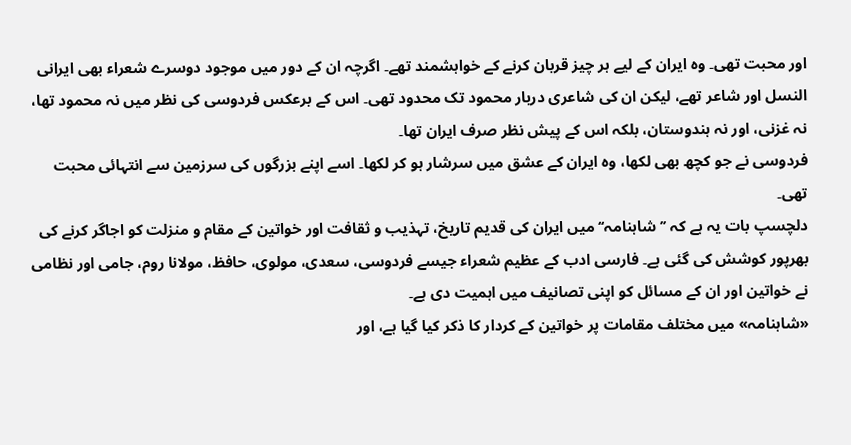اور محبت تھی۔ وہ ایران کے لیے ہر چیز قربان کرنے کے خواہشمند تھے۔ اگرچہ ان کے دور میں موجود دوسرے شعراء بھی ایرانی النسل اور شاعر تھے، لیکن ان کی شاعری دربار محمود تک محدود تھی۔ اس کے برعکس فردوسی کی نظر میں نہ محمود تھا، نہ غزنی، اور نہ ہندوستان، بلکہ اس کے پیش نظر صرف ایران تھا۔
فردوسی نے جو کچھ بھی لکھا، وہ ایران کے عشق میں سرشار ہو کر لکھا۔ اسے اپنے بزرگوں کی سرزمین سے انتہائی محبت تھی۔
دلچسپ بات یہ ہے کہ ’’شاہنامہ‘‘ میں ایران کی قدیم تاریخ، تہذیب و ثقافت اور خواتین کے مقام و منزلت کو اجاگر کرنے کی بھرپور کوشش کی گئی ہے۔ فارسی ادب کے عظیم شعراء جیسے فردوسی، سعدی، مولوی، حافظ، مولانا روم، جامی اور نظامی نے خواتین اور ان کے مسائل کو اپنی تصانیف میں اہمیت دی ہے۔
«شاہنامہ» میں مختلف مقامات پر خواتین کے کردار کا ذکر کیا گیا ہے، اور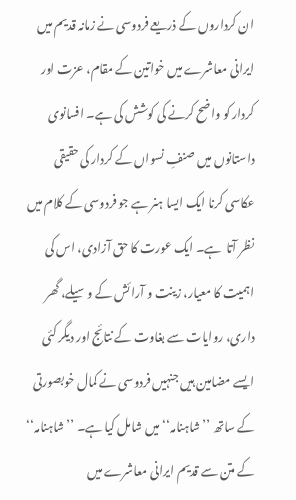ان کرداروں کے ذریعے فردوسی نے زمانہ قدیم میں ایرانی معاشرے میں خواتین کے مقام، عزت اور کردار کو واضح کرنے کی کوشش کی ہے۔ افسانوی داستانوں میں صنفِ نسواں کے کردار کی حقیقی عکاسی کرنا ایک ایسا ہنر ہے جو فردوسی کے کلام میں نظر آتا  ہے۔ ایک عورت کا حق آزادی، اس کی اہمیت کا معیار، زینت و آرائش کے وسیلے، گھر داری، روایات سے بغاوت کے نتائج اور دیگر کئی ایسے مضامین ہیں جنہیں فردوسی نے کمال خوبصورتی کے ساتھ ’’شاہنامہ‘‘میں شامل کیا ہے۔ ’’شاہنامہ‘‘ کے متن سے قدیم ایرانی معاشرے میں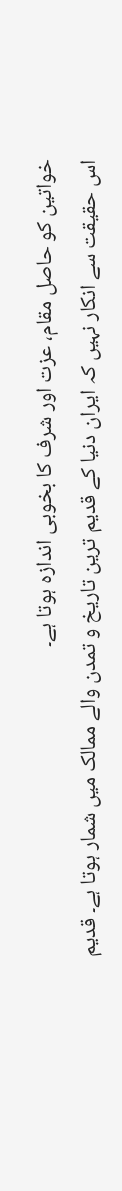خواتین کو حاصل مقام، عزت اور شرف کا بخوبی اندازہ ہوتا ہے۔
اس حقیقت سے انکار نہیں کہ ایران دنیا کے قدیم ترین تاریخ و تمدن والے ممالک میں شمار ہوتا ہے۔ قدیم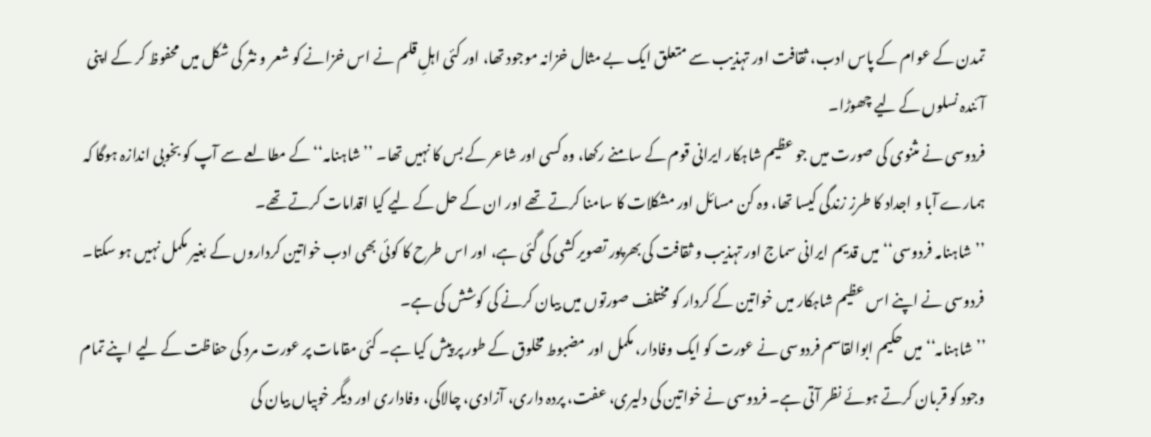تمدن کے عوام کے پاس ادب، ثقافت اور تہذیب سے متعلق ایک بے مثال خزانہ موجود تھا، اور کئی اہلِ قلم نے اس خزانے کو شعر و نثر کی شکل میں محفوظ کر کے اپنی آئندہ نسلوں کے لیے چھوڑا۔
فردوسی نے مثنوی کی صورت میں جو عظیم شاہکار ایرانی قوم کے سامنے رکھا، وہ کسی اور شاعر کے بس کا نہیں تھا۔ ’’شاہنامہ‘‘ کے مطالعے سے آپ کو بخوبی اندازہ ہوگا کہ ہمارے آبا و اجداد کا طرزِ زندگی کیسا تھا، وہ کن مسائل اور مشکلات کا سامنا کرتے تھے اور ان کے حل کے لیے کیا اقدامات کرتے تھے۔
’’شاہنامہ فردوسی‘‘ میں قدیم ایرانی سماج اور تہذیب و ثقافت کی بھرپور تصویر کشی کی گئی ہے، اور اس طرح کا کوئی بھی ادب خواتین کرداروں کے بغیر مکمل نہیں ہو سکتا۔ فردوسی نے اپنے اس عظیم شاہکار میں خواتین کے کردار کو مختلف صورتوں میں بیان کرنے کی کوشش کی ہے۔
’’شاہنامہ‘‘ میں حکیم ابوالقاسم فردوسی نے عورت کو ایک وفادار، مکمل اور مضبوط مخلوق کے طور پر پیش کیا ہے۔ کئی مقامات پر عورت مرد کی حفاظت کے لیے اپنے تمام وجود کو قربان کرتے ہوئے نظر آتی ہے۔ فردوسی نے خواتین کی دلیری، عفت، پردہ داری، آزادی، چالاکی، وفاداری اور دیگر خوبیاں بیان کی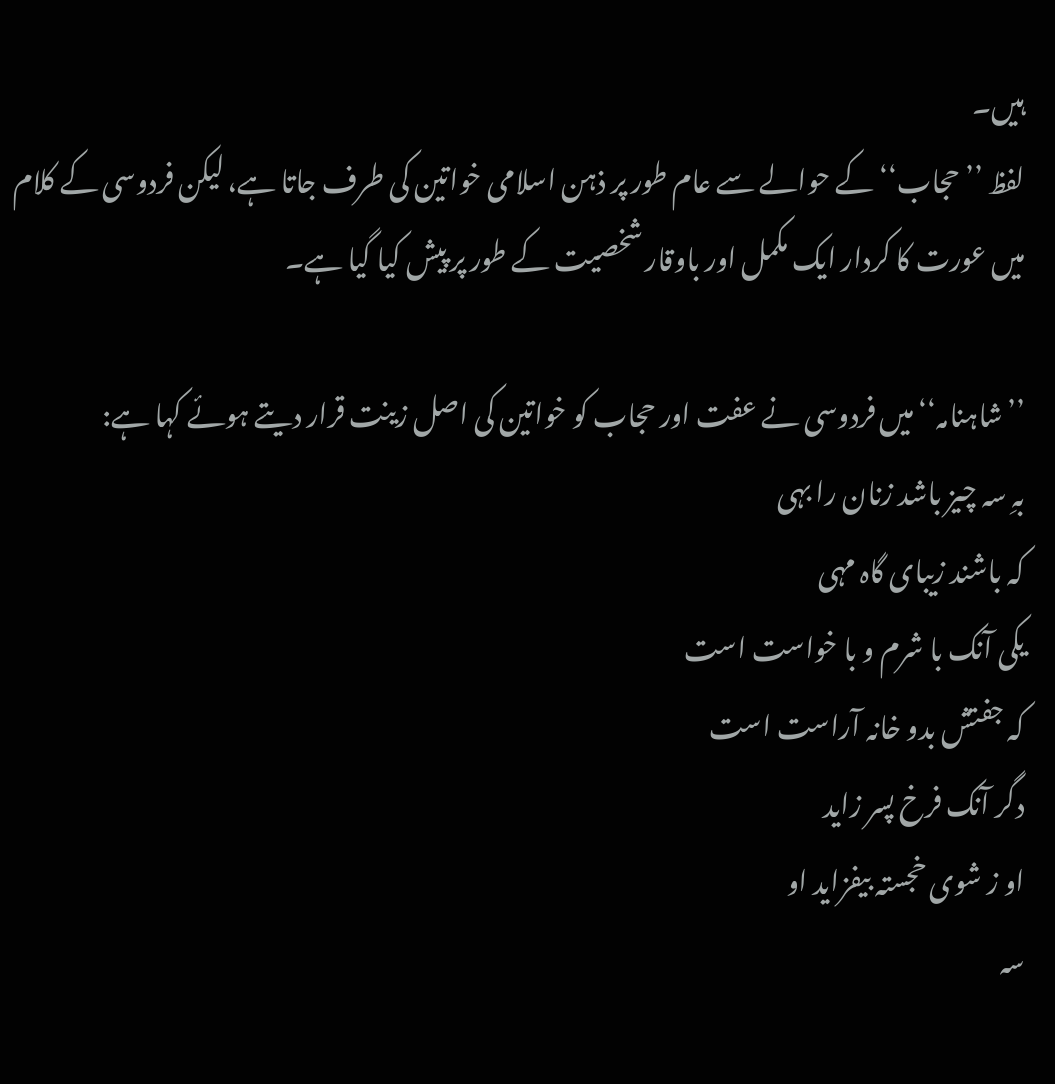ہیں۔
لفظ ’’حجاب‘‘ کے حوالے سے عام طور پر ذہن اسلامی خواتین کی طرف جاتا ہے، لیکن فردوسی کے کلام میں عورت کا کردار ایک مکمل اور باوقار شخصیت کے طور پر پیش کیا گیا ہے۔

’’شاہنامہ‘‘میں فردوسی نے عفت اور حجاب کو خواتین کی اصل زینت قرار دیتے ہوئے کہا ہے:
بہِ سہ چیز باشد زنان را بہی
کہ باشند زیبای گاہ مہی
یکی آنک با شرم و با خواست است
کہ جفتش بدو خانہ آراست است
دگر آنک فرخ پسر زاید
او ز شوی خجستہ بیفزاید او
سہ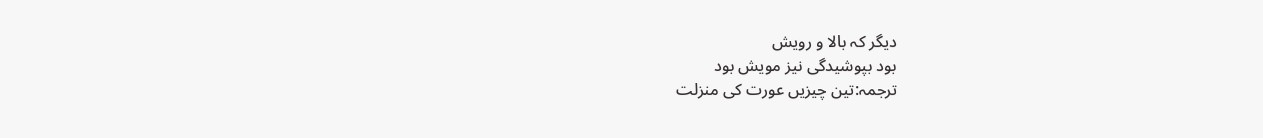دیگر کہ بالا و رویش
بود بپوشیدگی نیز مویش بود
ترجمہ:تین چیزیں عورت کی منزلت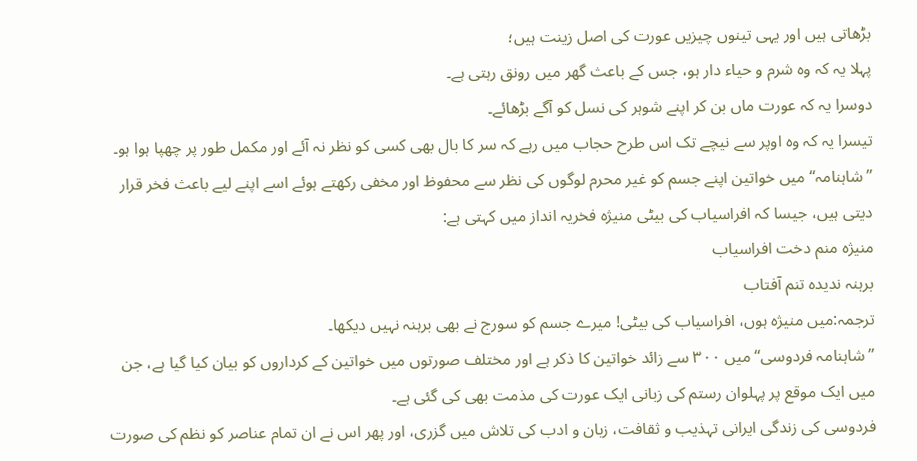بڑھاتی ہیں اور یہی تینوں چیزیں عورت کی اصل زینت ہیں؛
پہلا یہ کہ وہ شرم و حیاء دار ہو، جس کے باعث گھر میں رونق رہتی ہے۔
دوسرا یہ کہ عورت ماں بن کر اپنے شوہر کی نسل کو آگے بڑھائے۔
تیسرا یہ کہ وہ اوپر سے نیچے تک اس طرح حجاب میں رہے کہ سر کا بال بھی کسی کو نظر نہ آئے اور مکمل طور پر چھپا ہوا ہو۔
’’شاہنامہ‘‘میں خواتین اپنے جسم کو غیر محرم لوگوں کی نظر سے محفوظ اور مخفی رکھتے ہوئے اسے اپنے لیے باعث فخر قرار دیتی ہیں، جیسا کہ افراسیاب کی بیٹی منیژہ فخریہ انداز میں کہتی ہے:
منیژہ منم دخت افراسیاب
برہنہ ندیدہ تنم آفتاب
ترجمہ:میں منیژہ ہوں، افراسیاب کی بیٹی! میرے جسم کو سورج نے بھی برہنہ نہیں دیکھا۔
’’شاہنامہ فردوسی‘‘ میں ۳۰۰ سے زائد خواتین کا ذکر ہے اور مختلف صورتوں میں خواتین کے کرداروں کو بیان کیا گیا ہے، جن میں ایک موقع پر پہلوان رستم کی زبانی ایک عورت کی مذمت بھی کی گئی ہے۔
فردوسی کی زندگی ایرانی تہذیب و ثقافت، زبان و ادب کی تلاش میں گزری، اور پھر اس نے ان تمام عناصر کو نظم کی صورت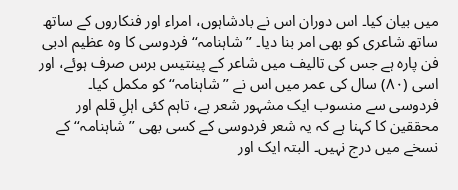میں بیان کیا۔ اس دوران اس نے بادشاہوں، امراء اور فنکاروں کے ساتھ ساتھ شاعری کو بھی امر بنا دیا۔ ’’شاہنامہ‘‘ فردوسی کا وہ عظیم ادبی فن پارہ ہے جس کی تالیف میں شاعر کے پینتیس برس صرف ہوئے، اور اسی (۸۰) سال کی عمر میں اس نے ’’شاہنامہ‘‘ کو مکمل کیا۔
فردوسی سے منسوب ایک مشہور شعر ہے، تاہم کئی اہلِ قلم اور محققین کا کہنا ہے کہ یہ شعر فردوسی کے کسی بھی ’’شاہنامہ‘‘ کے نسخے میں درج نہیں۔ البتہ ایک اور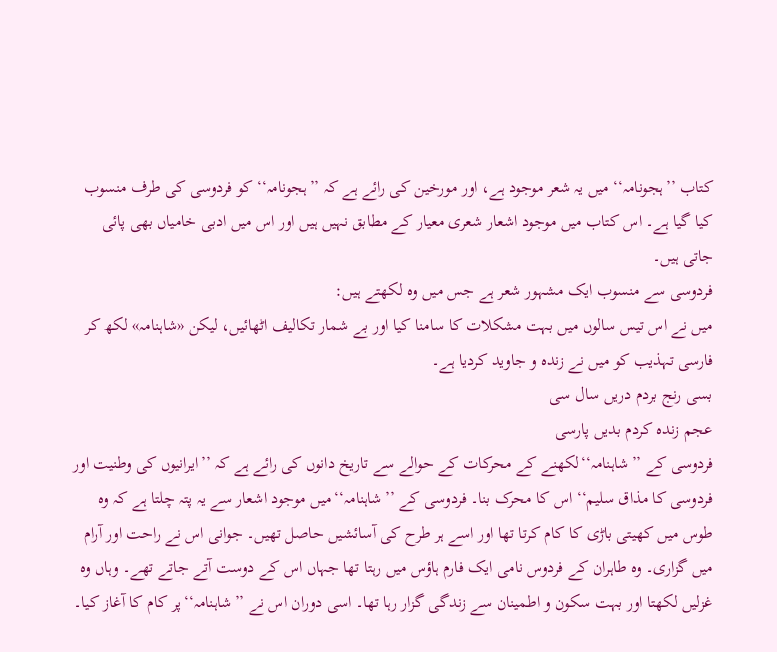کتاب ’’ہجونامہ‘‘ میں یہ شعر موجود ہے، اور مورخین کی رائے ہے کہ ’’ہجونامہ‘‘ کو فردوسی کی طرف منسوب کیا گیا ہے۔ اس کتاب میں موجود اشعار شعری معیار کے مطابق نہیں ہیں اور اس میں ادبی خامیاں بھی پائی جاتی ہیں۔
فردوسی سے منسوب ایک مشہور شعر ہے جس میں وہ لکھتے ہیں:
میں نے اس تیس سالوں میں بہت مشکلات کا سامنا کیا اور بے شمار تکالیف اٹھائیں، لیکن «شاہنامہ» لکھ کر فارسی تہذیب کو میں نے زندہ و جاوید کردیا ہے۔
بسی رنج بردم دریں سال سی
عجم زندہ کردم بدیں پارسی
فردوسی کے ’’شاہنامہ‘‘لکھنے کے محرکات کے حوالے سے تاریخ دانوں کی رائے ہے کہ ’’ایرانیوں کی وطنیت اور فردوسی کا مذاق سلیم‘‘ اس کا محرک بنا۔ فردوسی کے ’’شاہنامہ‘‘میں موجود اشعار سے یہ پتہ چلتا ہے کہ وہ طوس میں کھیتی باڑی کا کام کرتا تھا اور اسے ہر طرح کی آسائشیں حاصل تھیں۔ جوانی اس نے راحت اور آرام میں گزاری۔ وہ طاہران کے فردوس نامی ایک فارم ہاؤس میں رہتا تھا جہاں اس کے دوست آتے جاتے تھے۔ وہاں وہ غزلیں لکھتا اور بہت سکون و اطمینان سے زندگی گزار رہا تھا۔ اسی دوران اس نے ’’شاہنامہ‘‘پر کام کا آغاز کیا۔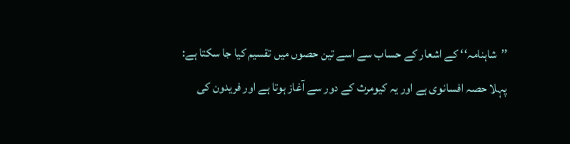’’شاہنامہ‘‘ کے اشعار کے حساب سے اسے تین حصوں میں تقسیم کیا جا سکتا ہے:
پہلا حصہ افسانوی ہے اور یہ کیومرث کے دور سے آغاز ہوتا ہے اور فریدون کی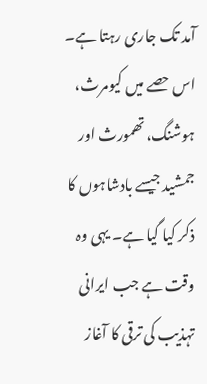آمد تک جاری رہتا ہے۔
اس حصے میں کیومرث، ہوشنگ، تھمورث اور جمشید جیسے بادشاہوں کا ذکر کیا گیا ہے۔ یہی وہ وقت ہے جب ایرانی تہذیب کی ترقی کا آغاز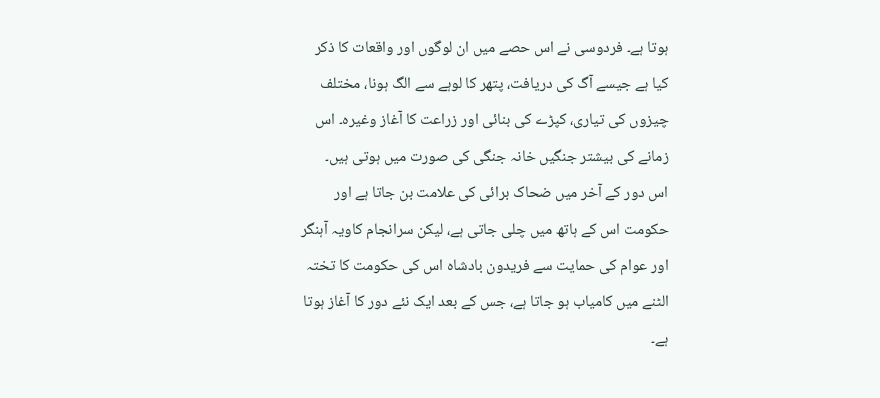ہوتا ہے۔ فردوسی نے اس حصے میں ان لوگوں اور واقعات کا ذکر کیا ہے جیسے آگ کی دریافت، پتھر کا لوہے سے الگ ہونا، مختلف چیزوں کی تیاری، کپڑے کی بنائی اور زراعت کا آغاز وغیرہ۔ اس زمانے کی بیشتر جنگیں خانہ جنگی کی صورت میں ہوتی ہیں۔
اس دور کے آخر میں ضحاک برائی کی علامت بن جاتا ہے اور حکومت اس کے ہاتھ میں چلی جاتی ہے، لیکن سرانجام کاویہ آہنگر اور عوام کی حمایت سے فریدون بادشاہ اس کی حکومت کا تختہ الٹنے میں کامیاب ہو جاتا ہے، جس کے بعد ایک نئے دور کا آغاز ہوتا ہے۔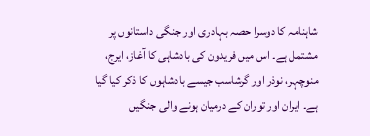شاہنامہ کا دوسرا حصہ بہادری اور جنگی داستانوں پر مشتمل ہے۔ اس میں فریدون کی بادشاہی کا آغاز، ایرج، منوچہر، نوذر اور گرشاسب جیسے بادشاہوں کا ذکر کیا گیا ہے۔ ایران اور توران کے درمیان ہونے والی جنگیں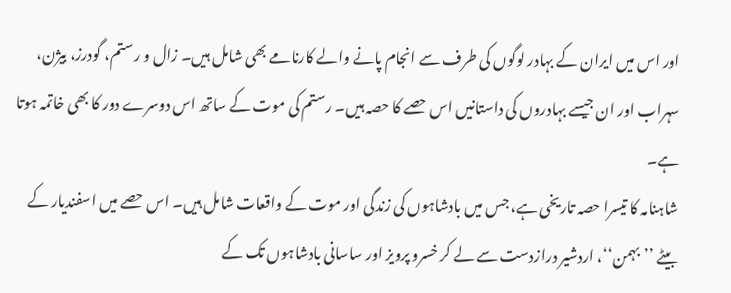اور اس میں ایران کے بہادر لوگوں کی طرف سے انجام پانے والے کارنامے بھی شامل ہیں۔ زال و رستم، گودرز، بیژن، سہراب اور ان جیسے بہادروں کی داستانیں اس حصے کا حصہ ہیں۔ رستم کی موت کے ساتھ اس دوسرے دور کا بھی خاتمہ ہوتا ہے۔
شاہنامہ کا تیسرا حصہ تاریخی ہے، جس میں بادشاہوں کی زندگی اور موت کے واقعات شامل ہیں۔ اس حصے میں اسفندیار کے بیٹے ’’بہمن‘‘، اردشیر درازدست سے لے کر خسرو پرویز اور ساسانی بادشاہوں تک کے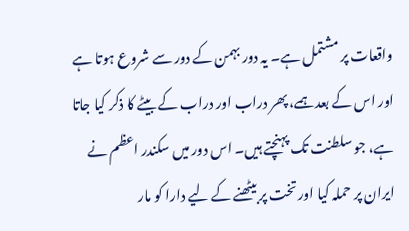واقعات پر مشتمل ہے۔ یہ دور بہمن کے دور سے شروع ہوتا ہے اور اس کے بعد ہمے، پھر دراب اور دراب کے بیٹے کا ذکر کیا جاتا ہے، جو سلطنت تک پہنچتے ہیں۔ اس دور میں سکندر اعظم نے ایران پر حملہ کیا اور تخت پر بیٹھنے کے لیے دارا کو مار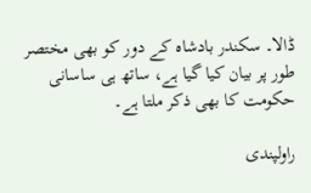ڈالا۔ سکندر بادشاہ کے دور کو بھی مختصر طور پر بیان کیا گیا ہے، ساتھ ہی ساسانی حکومت کا بھی ذکر ملتا ہے۔

راولپندی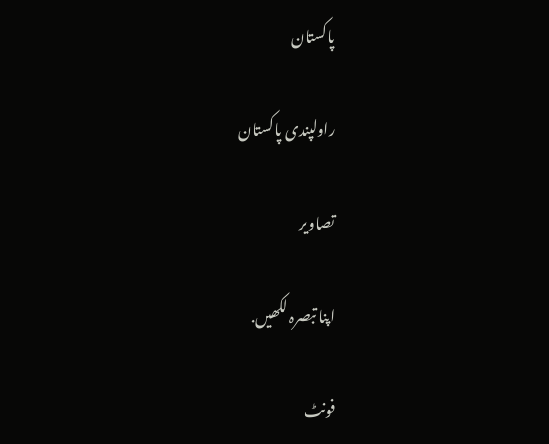پاکستان

راولپندی پاکستان

تصاویر

اپنا تبصرہ لکھیں.

فونٹ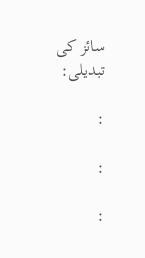سائز کی تبدیلی:

:

:

: